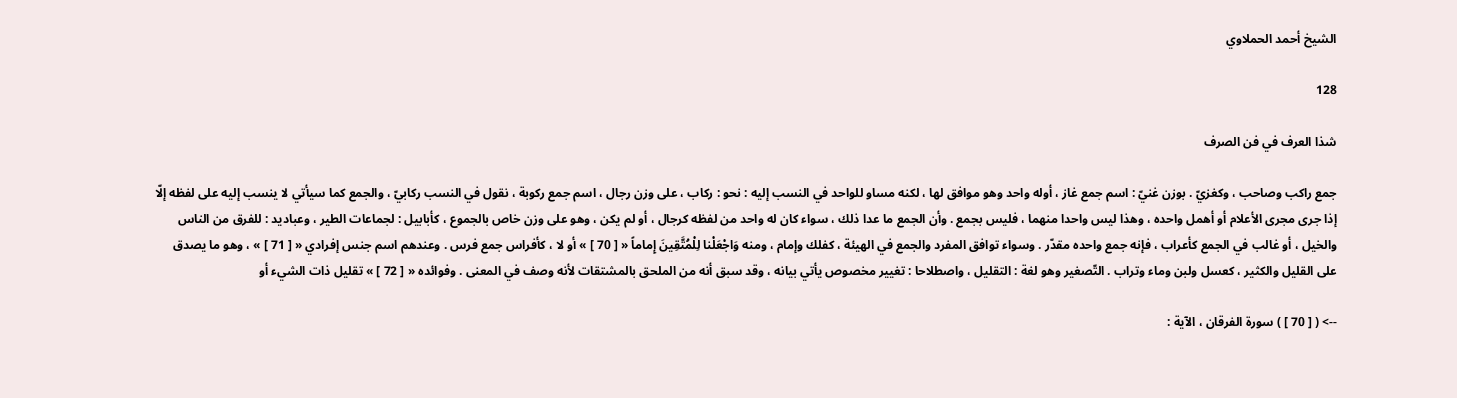الشيخ أحمد الحملاوي

128

شذا العرف في فن الصرف

جمع راكب وصاحب ، وكغزيّ . بوزن غنيّ : اسم جمع غاز ، أوله واحد وهو موافق لها ، لكنه مساو للواحد في النسب إليه : نحو : ركاب ، على وزن رجال ، اسم جمع ركوبة ، نقول في النسب ركابيّ ، والجمع كما سيأتي لا ينسب إليه على لفظه إلّا إذا جرى مجرى الأعلام أو أهمل واحده ، وهذا ليس واحدا منهما ، فليس بجمع . وأن الجمع ما عدا ذلك ، سواء كان له واحد من لفظه كرجال ، أو لم يكن ، وهو على وزن خاص بالجموع ، كأبابيل : لجماعات الطير ، وعباديد : للفرق من الناس والخيل ، أو غالب في الجمع كأعراب ، فإنه جمع واحده مقدّر . وسواء توافق المفرد والجمع في الهيئة ، كفلك وإمام ، ومنه وَاجْعَلْنا لِلْمُتَّقِينَ إِماماً « [ 70 ] » أو لا ، كأفراس جمع فرس . وعندهم اسم جنس إفرادي « [ 71 ] » ، وهو ما يصدق على القليل والكثير ، كعسل ولبن وماء وتراب . التّصغير وهو لغة : التقليل ، واصطلاحا : تغيير مخصوص يأتي بيانه ، وقد سبق أنه من الملحق بالمشتقات لأنه وصف في المعنى . وفوائده « [ 72 ] » تقليل ذات الشيء أو

--> ( [ 70 ] ) سورة الفرقان ، الآية :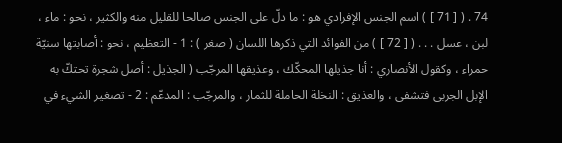74 . ( [ 71 ] ) اسم الجنس الإفرادي هو : ما دلّ على الجنس صالحا للقليل منه والكثير ، نحو : ماء ، لبن ، عسل . . . ( [ 72 ] ) من الفوائد التي ذكرها اللسان ( صغر ) : 1 - التعظيم ، نحو : أصابتها سنيّة حمراء ، وكقول الأنصاري : أنا جذيلها المحكّك ، وعذيقها المرجّب ( الجذيل : أصل شجرة تحتكّ به الإبل الجربى فتشفى ، والعذيق : النخلة الحاملة للثمار ، والمرجّب : المدعّم : 2 - تصغير الشيء في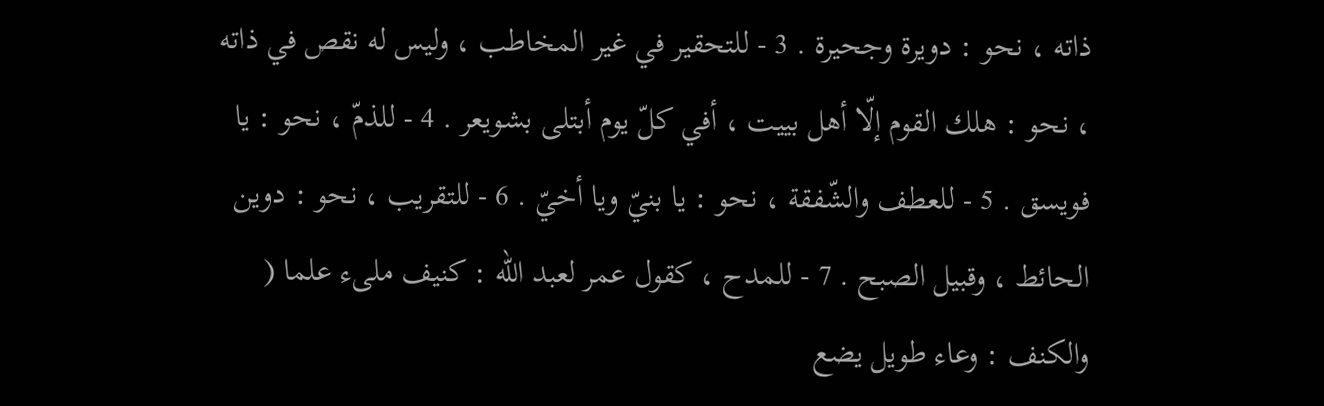ذاته ، نحو : دويرة وجحيرة . 3 - للتحقير في غير المخاطب ، وليس له نقص في ذاته ، نحو : هلك القوم إلّا أهل بييت ، أفي كلّ يوم أبتلى بشويعر . 4 - للذمّ ، نحو : يا فويسق . 5 - للعطف والشّفقة ، نحو : يا بنيّ ويا أخيّ . 6 - للتقريب ، نحو : دوين الحائط ، وقبيل الصبح . 7 - للمدح ، كقول عمر لعبد اللّه : كنيف ملىء علما ( والكنف : وعاء طويل يضع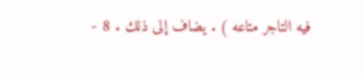فيه التاجر متاعه ) . يضاف إلى ذلك . 8 -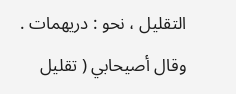التقليل ، نحو : دريهمات . وقال أصيحابي ( تقليل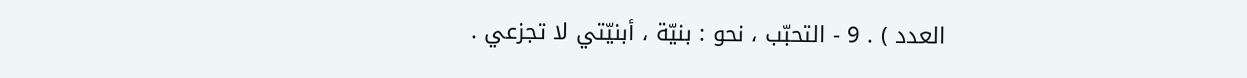العدد ) . 9 - التحبّب ، نحو : بنيّة ، أبنيّتي لا تجزعي .